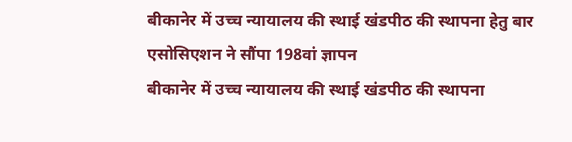बीकानेर में उच्च न्यायालय की स्थाई खंडपीठ की स्थापना हेतु बार एसोसिएशन ने सौंपा 198वां ज्ञापन
बीकानेर में उच्च न्यायालय की स्थाई खंडपीठ की स्थापना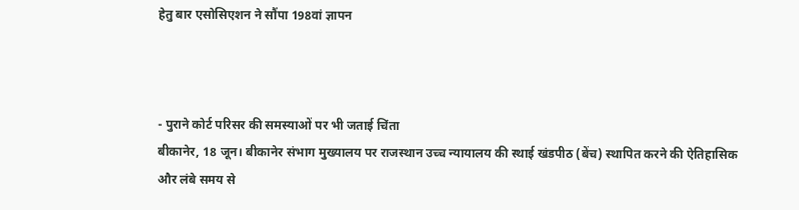हेतु बार एसोसिएशन ने सौंपा 198वां ज्ञापन



- पुराने कोर्ट परिसर की समस्याओं पर भी जताई चिंता
बीकानेर, 18 जून। बीकानेर संभाग मुख्यालय पर राजस्थान उच्च न्यायालय की स्थाई खंडपीठ (बेंच) स्थापित करने की ऐतिहासिक और लंबे समय से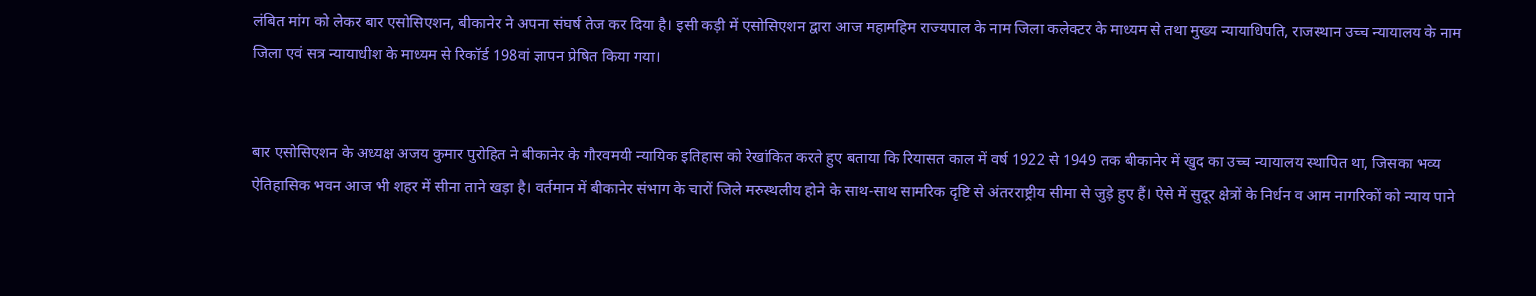लंबित मांग को लेकर बार एसोसिएशन, बीकानेर ने अपना संघर्ष तेज कर दिया है। इसी कड़ी में एसोसिएशन द्वारा आज महामहिम राज्यपाल के नाम जिला कलेक्टर के माध्यम से तथा मुख्य न्यायाधिपति, राजस्थान उच्च न्यायालय के नाम जिला एवं सत्र न्यायाधीश के माध्यम से रिकॉर्ड 198वां ज्ञापन प्रेषित किया गया।


बार एसोसिएशन के अध्यक्ष अजय कुमार पुरोहित ने बीकानेर के गौरवमयी न्यायिक इतिहास को रेखांकित करते हुए बताया कि रियासत काल में वर्ष 1922 से 1949 तक बीकानेर में खुद का उच्च न्यायालय स्थापित था, जिसका भव्य ऐतिहासिक भवन आज भी शहर में सीना ताने खड़ा है। वर्तमान में बीकानेर संभाग के चारों जिले मरुस्थलीय होने के साथ-साथ सामरिक दृष्टि से अंतरराष्ट्रीय सीमा से जुड़े हुए हैं। ऐसे में सुदूर क्षेत्रों के निर्धन व आम नागरिकों को न्याय पाने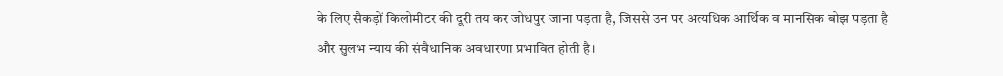के लिए सैकड़ों किलोमीटर की दूरी तय कर जोधपुर जाना पड़ता है, जिससे उन पर अत्यधिक आर्थिक व मानसिक बोझ पड़ता है और सुलभ न्याय की संवैधानिक अवधारणा प्रभावित होती है।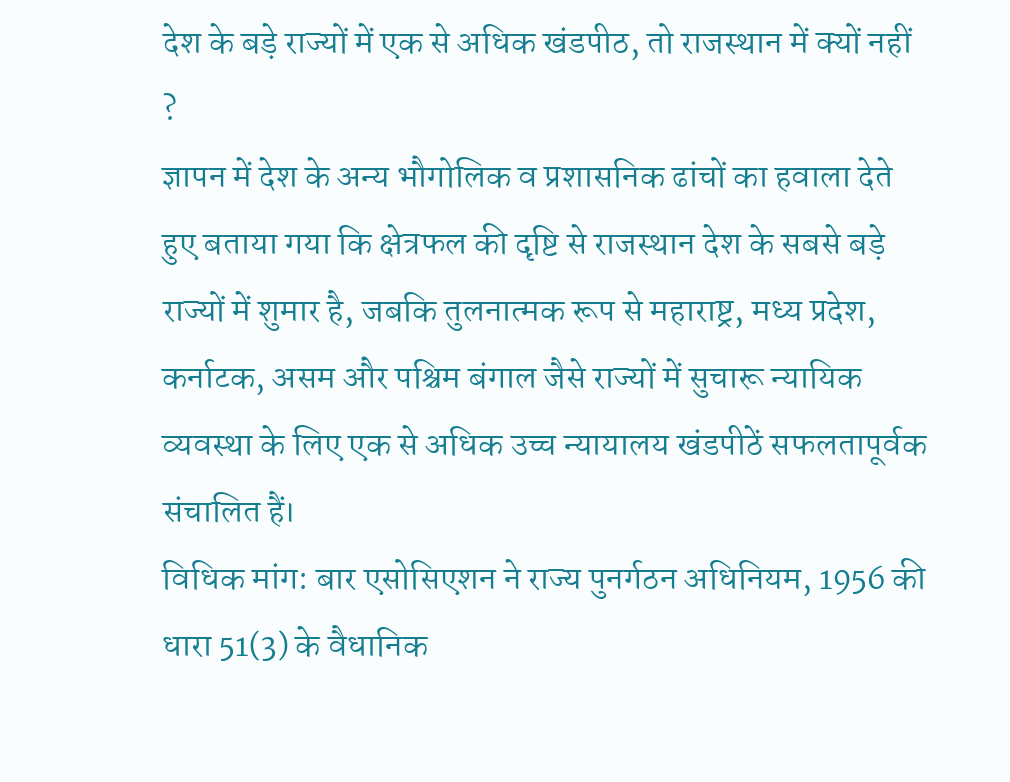देश के बड़े राज्यों में एक से अधिक खंडपीठ, तो राजस्थान में क्यों नहीं ?
ज्ञापन में देश के अन्य भौगोलिक व प्रशासनिक ढांचों का हवाला देते हुए बताया गया कि क्षेत्रफल की दृष्टि से राजस्थान देश के सबसे बड़े राज्यों में शुमार है, जबकि तुलनात्मक रूप से महाराष्ट्र, मध्य प्रदेश, कर्नाटक, असम और पश्चिम बंगाल जैसे राज्यों में सुचारू न्यायिक व्यवस्था के लिए एक से अधिक उच्च न्यायालय खंडपीठें सफलतापूर्वक संचालित हैं।
विधिक मांग: बार एसोसिएशन ने राज्य पुनर्गठन अधिनियम, 1956 की धारा 51(3) के वैधानिक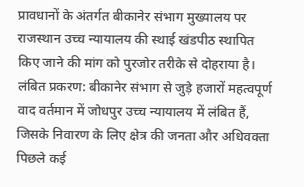प्रावधानों के अंतर्गत बीकानेर संभाग मुख्यालय पर राजस्थान उच्च न्यायालय की स्थाई खंडपीठ स्थापित किए जाने की मांग को पुरजोर तरीके से दोहराया है।
लंबित प्रकरण: बीकानेर संभाग से जुड़े हजारों महत्वपूर्ण वाद वर्तमान में जोधपुर उच्च न्यायालय में लंबित हैं, जिसके निवारण के लिए क्षेत्र की जनता और अधिवक्ता पिछले कई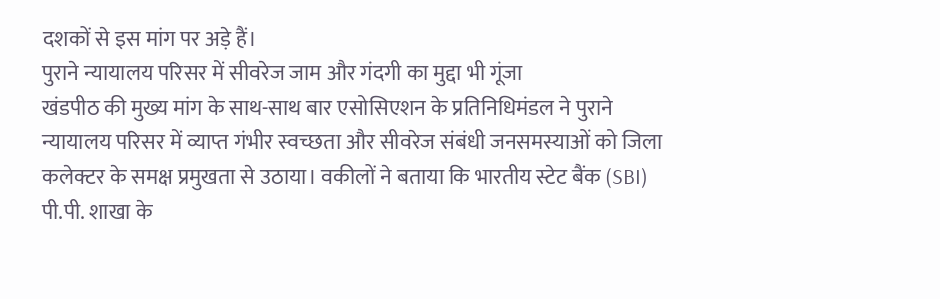दशकों से इस मांग पर अड़े हैं।
पुराने न्यायालय परिसर में सीवरेज जाम और गंदगी का मुद्दा भी गूंजा
खंडपीठ की मुख्य मांग के साथ-साथ बार एसोसिएशन के प्रतिनिधिमंडल ने पुराने न्यायालय परिसर में व्याप्त गंभीर स्वच्छता और सीवरेज संबंधी जनसमस्याओं को जिला कलेक्टर के समक्ष प्रमुखता से उठाया। वकीलों ने बताया कि भारतीय स्टेट बैंक (SBI) पी.पी. शाखा के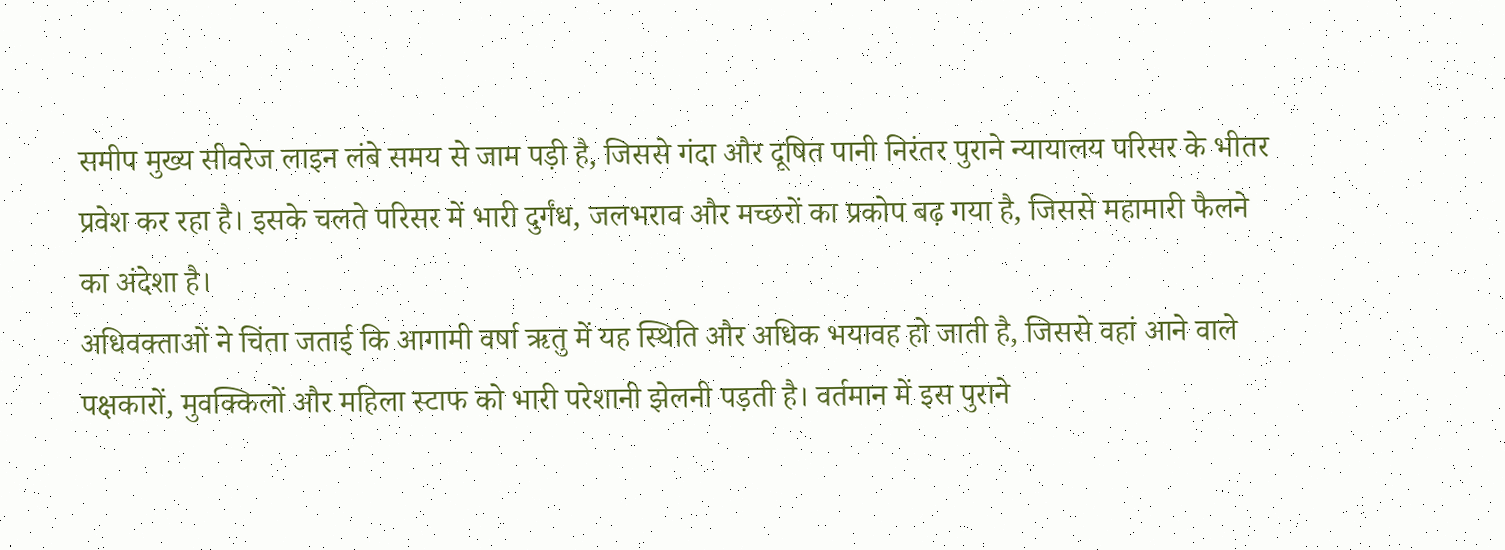समीप मुख्य सीवरेज लाइन लंबे समय से जाम पड़ी है, जिससे गंदा और दूषित पानी निरंतर पुराने न्यायालय परिसर के भीतर प्रवेश कर रहा है। इसके चलते परिसर में भारी दुर्गंध, जलभराव और मच्छरों का प्रकोप बढ़ गया है, जिससे महामारी फैलने का अंदेशा है।
अधिवक्ताओं ने चिंता जताई कि आगामी वर्षा ऋतु में यह स्थिति और अधिक भयावह हो जाती है, जिससे वहां आने वाले पक्षकारों, मुवक्किलों और महिला स्टाफ को भारी परेशानी झेलनी पड़ती है। वर्तमान में इस पुराने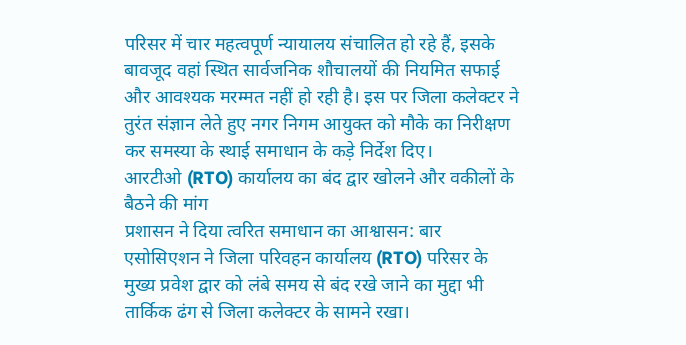परिसर में चार महत्वपूर्ण न्यायालय संचालित हो रहे हैं, इसके बावजूद वहां स्थित सार्वजनिक शौचालयों की नियमित सफाई और आवश्यक मरम्मत नहीं हो रही है। इस पर जिला कलेक्टर ने तुरंत संज्ञान लेते हुए नगर निगम आयुक्त को मौके का निरीक्षण कर समस्या के स्थाई समाधान के कड़े निर्देश दिए।
आरटीओ (RTO) कार्यालय का बंद द्वार खोलने और वकीलों के बैठने की मांग
प्रशासन ने दिया त्वरित समाधान का आश्वासन: बार एसोसिएशन ने जिला परिवहन कार्यालय (RTO) परिसर के मुख्य प्रवेश द्वार को लंबे समय से बंद रखे जाने का मुद्दा भी तार्किक ढंग से जिला कलेक्टर के सामने रखा।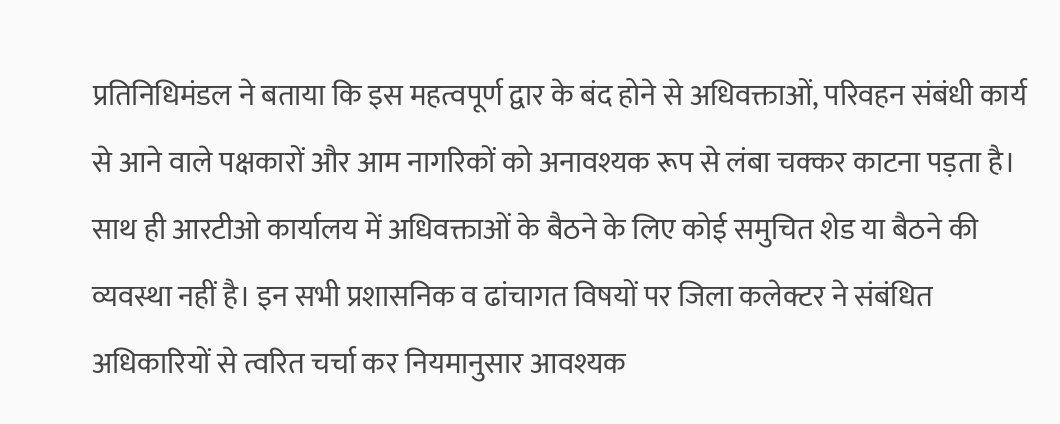प्रतिनिधिमंडल ने बताया कि इस महत्वपूर्ण द्वार के बंद होने से अधिवक्ताओं, परिवहन संबंधी कार्य से आने वाले पक्षकारों और आम नागरिकों को अनावश्यक रूप से लंबा चक्कर काटना पड़ता है। साथ ही आरटीओ कार्यालय में अधिवक्ताओं के बैठने के लिए कोई समुचित शेड या बैठने की व्यवस्था नहीं है। इन सभी प्रशासनिक व ढांचागत विषयों पर जिला कलेक्टर ने संबंधित अधिकारियों से त्वरित चर्चा कर नियमानुसार आवश्यक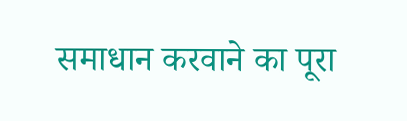समाधान करवाने का पूरा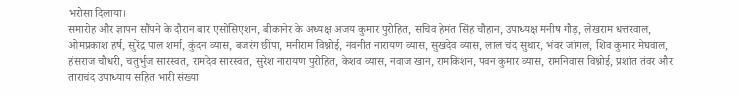भरोसा दिलाया।
समारोह और ज्ञापन सौंपने के दौरान बार एसोसिएशन, बीकानेर के अध्यक्ष अजय कुमार पुरोहित, सचिव हेमंत सिंह चौहान, उपाध्यक्ष मनीष गौड़, लेखराम धत्तरवाल, ओमप्रकाश हर्ष, सुरेंद्र पाल शर्मा, कुंदन व्यास, बजरंग छींपा, मनीराम विश्नोई, नवनीत नारायण व्यास, सुखदेव व्यास, लाल चंद सुथार, भंवर जांगल, शिव कुमार मेघवाल, हंसराज चौधरी, चतुर्भुज सारस्वत, रामदेव सारस्वत, सुरेश नारायण पुरोहित, केशव व्यास, नवाज खान, रामकिशन, पवन कुमार व्यास, रामनिवास विश्नोई, प्रशांत तंवर और ताराचंद उपाध्याय सहित भारी संख्या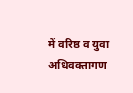में वरिष्ठ व युवा अधिवक्तागण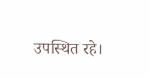उपस्थित रहे।